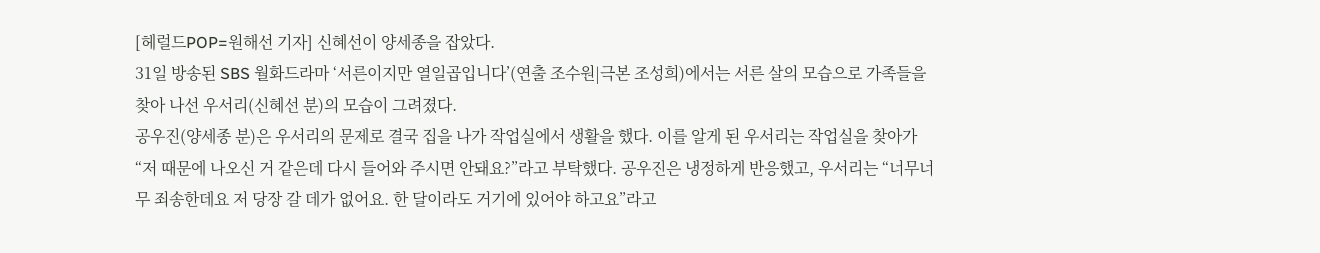[헤럴드POP=원해선 기자] 신혜선이 양세종을 잡았다.
31일 방송된 SBS 월화드라마 ‘서른이지만 열일곱입니다’(연출 조수원|극본 조성희)에서는 서른 살의 모습으로 가족들을 찾아 나선 우서리(신혜선 분)의 모습이 그려졌다.
공우진(양세종 분)은 우서리의 문제로 결국 집을 나가 작업실에서 생활을 했다. 이를 알게 된 우서리는 작업실을 찾아가 “저 때문에 나오신 거 같은데 다시 들어와 주시면 안돼요?”라고 부탁했다. 공우진은 냉정하게 반응했고, 우서리는 “너무너무 죄송한데요 저 당장 갈 데가 없어요. 한 달이라도 거기에 있어야 하고요”라고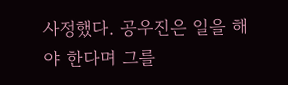사정했다. 공우진은 일을 해야 한다며 그를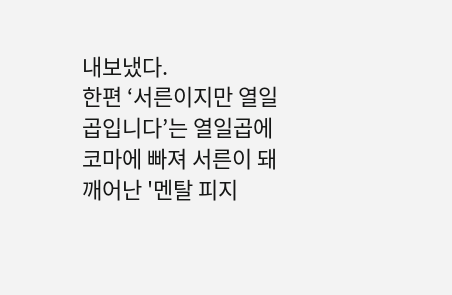내보냈다.
한편 ‘서른이지만 열일곱입니다’는 열일곱에 코마에 빠져 서른이 돼 깨어난 '멘탈 피지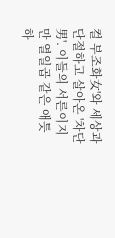컬 부조화女'와 세상과 단절하고 살아온 '차단男'. 이들의 서른이지만 열일곱 같은 애틋하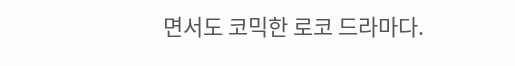면서도 코믹한 로코 드라마다.